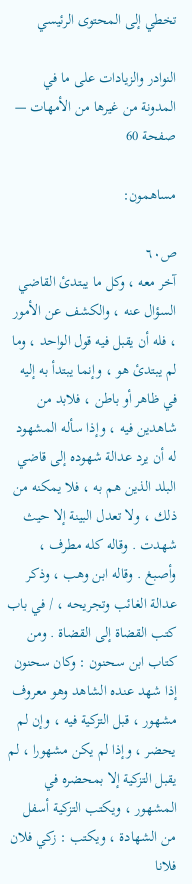تخطي إلى المحتوى الرئيسي

النوادر والزيادات على ما في المدونة من غيرها من الأمهات — صفحة 60

مساهمون:

ص٦٠
آخر معه ، وكل ما يبتدئ القاضي السؤال عنه ، والكشف عن الأمور ، فله أن يقبل فيه قول الواحد ، وما لم يبتدئ هو ، وإنما يبتدأ به إليه في ظاهر أو باطن ، فلابد من شاهدين فيه ، وإذا سأله المشهود له أن يرد عدالة شهوده إلى قاضي البلد الذين هم به ، فلا يمكنه من ذلك ، ولا تعدل البينة إلا حيث شهدت . وقاله كله مطرف ، وأصبغ . وقاله ابن وهب ، وذكر عدالة الغائب وتجريحه ، / في باب كتب القضاة إلى القضاة . ومن كتاب ابن سحنون : وكان سحنون إذا شهد عنده الشاهد وهو معروف مشهور ، قبل التزكية فيه ، وإن لم يحضر ، وإذا لم يكن مشهورا ، لم يقبل التزكية إلا بمحضره في المشهور ، ويكتب التزكية أسفل من الشهادة ، ويكتب : زكي فلان فلانا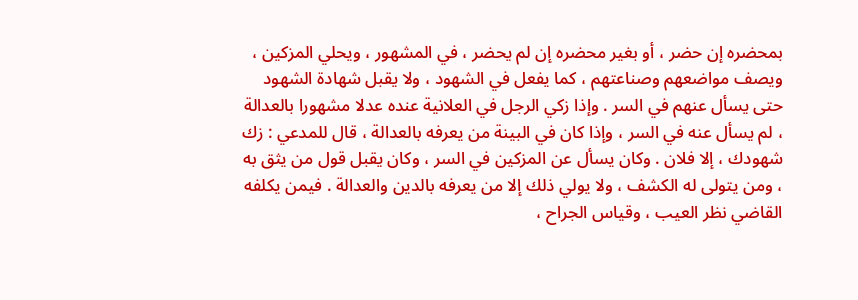بمحضره إن حضر ، أو بغير محضره إن لم يحضر ، في المشهور ، ويحلي المزكين ، ويصف مواضعهم وصناعتهم ، كما يفعل في الشهود ، ولا يقبل شهادة الشهود حتى يسأل عنهم في السر . وإذا زكي الرجل في العلانية عنده عدلا مشهورا بالعدالة ، لم يسأل عنه في السر ، وإذا كان في البينة من يعرفه بالعدالة ، قال للمدعي : زك شهودك ، إلا فلان . وكان يسأل عن المزكين في السر ، وكان يقبل قول من يثق به ، ومن يتولى له الكشف ، ولا يولي ذلك إلا من يعرفه بالدين والعدالة . فيمن يكلفه القاضي نظر العيب ، وقياس الجراح ،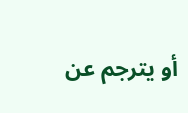أو يترجم عن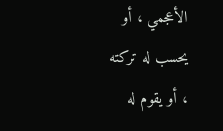الأعجمي ، أو يحسب له تركته ، أو يقوم له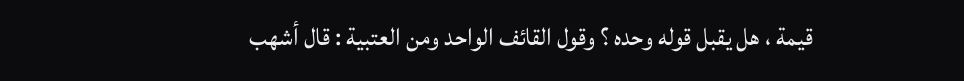قيمة ، هل يقبل قوله وحده ؟ وقول القائف الواحد ومن العتبية : قال أشهب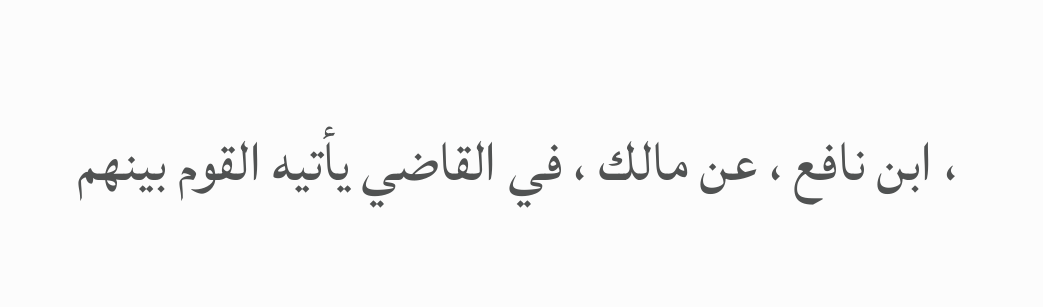، ابن نافع ، عن مالك ، في القاضي يأتيه القوم بينهم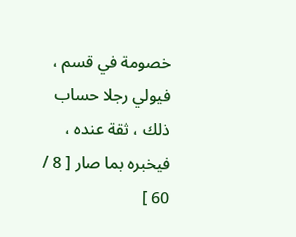خصومة في قسم ، فيولي رجلا حساب ذلك ، ثقة عنده ، فيخبره بما صار [ 8 / 60 ]